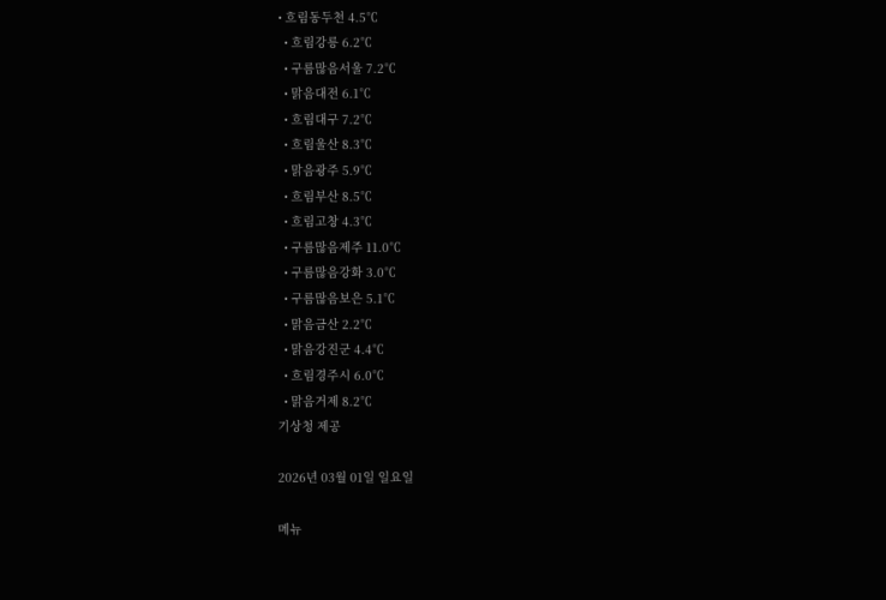• 흐림동두천 4.5℃
  • 흐림강릉 6.2℃
  • 구름많음서울 7.2℃
  • 맑음대전 6.1℃
  • 흐림대구 7.2℃
  • 흐림울산 8.3℃
  • 맑음광주 5.9℃
  • 흐림부산 8.5℃
  • 흐림고창 4.3℃
  • 구름많음제주 11.0℃
  • 구름많음강화 3.0℃
  • 구름많음보은 5.1℃
  • 맑음금산 2.2℃
  • 맑음강진군 4.4℃
  • 흐림경주시 6.0℃
  • 맑음거제 8.2℃
기상청 제공

2026년 03월 01일 일요일

메뉴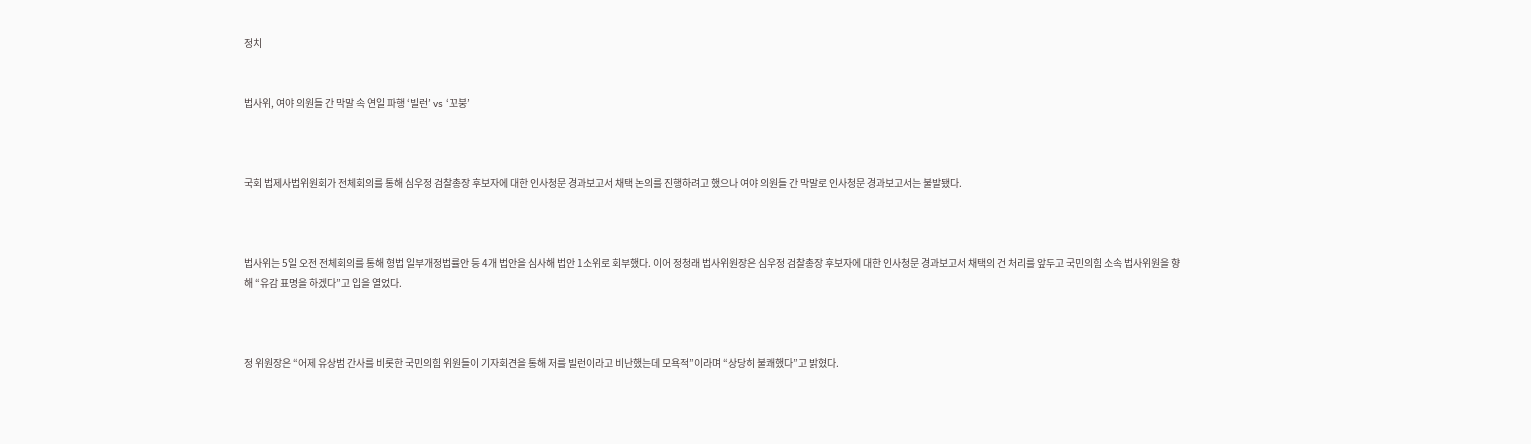정치


법사위, 여야 의원들 간 막말 속 연일 파행 ‘빌런’ vs ‘꼬붕’



국회 법제사법위원회가 전체회의를 통해 심우정 검찰총장 후보자에 대한 인사청문 경과보고서 채택 논의를 진행하려고 했으나 여야 의원들 간 막말로 인사청문 경과보고서는 불발됐다.



법사위는 5일 오전 전체회의를 통해 형법 일부개정법률안 등 4개 법안을 심사해 법안 1소위로 회부했다. 이어 정청래 법사위원장은 심우정 검찰총장 후보자에 대한 인사청문 경과보고서 채택의 건 처리를 앞두고 국민의힘 소속 법사위원을 향해 “유감 표명을 하겠다”고 입을 열었다.



정 위원장은 “어제 유상범 간사를 비롯한 국민의힘 위원들이 기자회견을 통해 저를 빌런이라고 비난했는데 모욕적”이라며 “상당히 불쾌했다”고 밝혔다.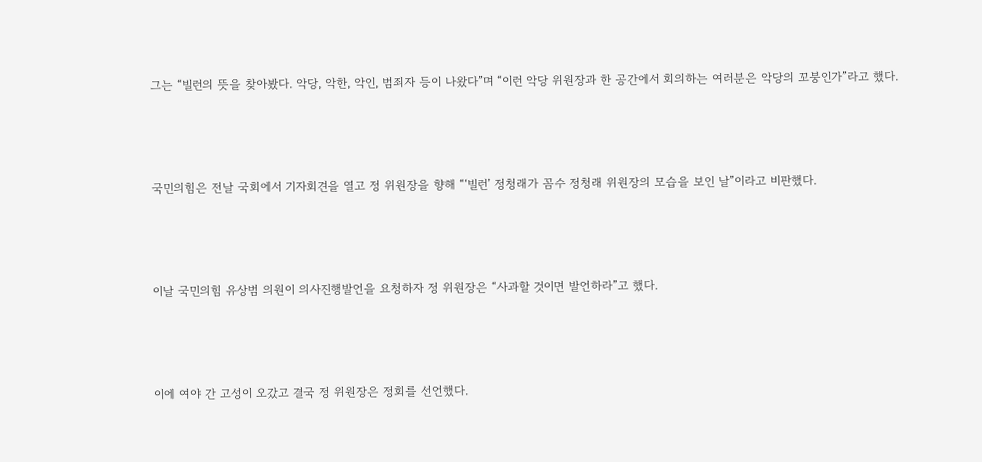그는 “빌런의 뜻을 찾아봤다. 악당, 악한, 악인, 범죄자 등이 나왔다”며 “이런 악당 위원장과 한 공간에서 회의하는 여러분은 악당의 꼬붕인가”라고 했다.



국민의힘은 전날 국회에서 기자회견을 열고 정 위원장을 향해 “‘빌런’ 정청래가 꼼수 정청래 위원장의 모습을 보인 날”이라고 비판했다.



이날 국민의힘 유상범 의원이 의사진행발언을 요청하자 정 위원장은 “사과할 것이면 발언하라”고 했다.



이에 여야 간 고성이 오갔고 결국 정 위원장은 정회를 선언했다.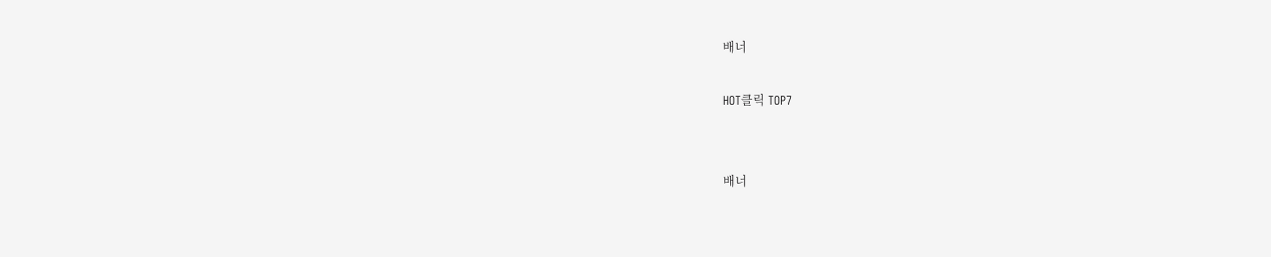배너

HOT클릭 TOP7


배너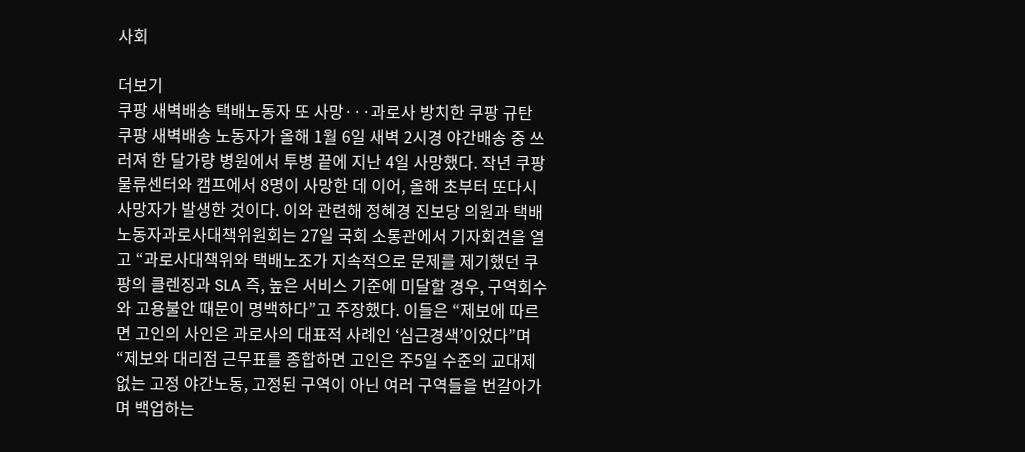사회

더보기
쿠팡 새벽배송 택배노동자 또 사망···과로사 방치한 쿠팡 규탄
쿠팡 새벽배송 노동자가 올해 1월 6일 새벽 2시경 야간배송 중 쓰러져 한 달가량 병원에서 투병 끝에 지난 4일 사망했다. 작년 쿠팡 물류센터와 캠프에서 8명이 사망한 데 이어, 올해 초부터 또다시 사망자가 발생한 것이다. 이와 관련해 정혜경 진보당 의원과 택배노동자과로사대책위원회는 27일 국회 소통관에서 기자회견을 열고 “과로사대책위와 택배노조가 지속적으로 문제를 제기했던 쿠팡의 클렌징과 SLA 즉, 높은 서비스 기준에 미달할 경우, 구역회수와 고용불안 때문이 명백하다”고 주장했다. 이들은 “제보에 따르면 고인의 사인은 과로사의 대표적 사례인 ‘심근경색’이었다”며 “제보와 대리점 근무표를 종합하면 고인은 주5일 수준의 교대제 없는 고정 야간노동, 고정된 구역이 아닌 여러 구역들을 번갈아가며 백업하는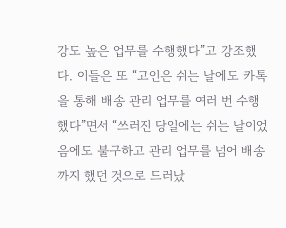강도 높은 업무를 수행했다”고 강조했다. 이들은 또 “고인은 쉬는 날에도 카톡을 통해 배송 관리 업무를 여러 번 수행했다”면서 “쓰러진 당일에는 쉬는 날이었음에도 불구하고 관리 업무를 넘어 배송까지 했던 것으로 드러났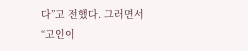다”고 전했다. 그러면서 “고인이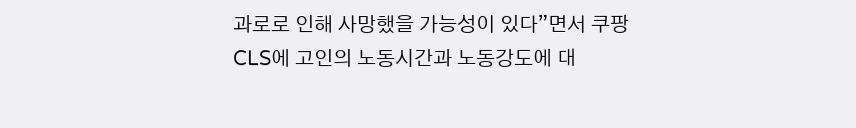과로로 인해 사망했을 가능성이 있다”면서 쿠팡CLS에 고인의 노동시간과 노동강도에 대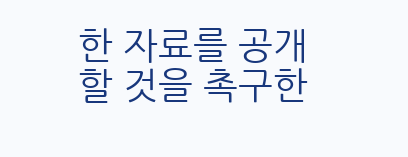한 자료를 공개할 것을 촉구한